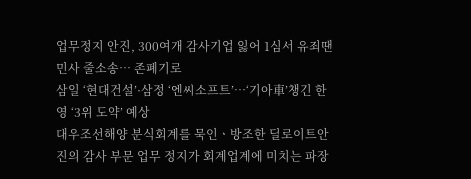업무정지 안진, 300여개 감사기업 잃어 1심서 유죄땐 민사 줄소송… 존폐기로
삼일 ‘현대건설’·삼정 ‘엔씨소프트’…‘기아車’챙긴 한영 ‘3위 도약’ 예상
대우조선해양 분식회계를 묵인ㆍ방조한 딜로이트안진의 감사 부문 업무 정지가 회계업계에 미치는 파장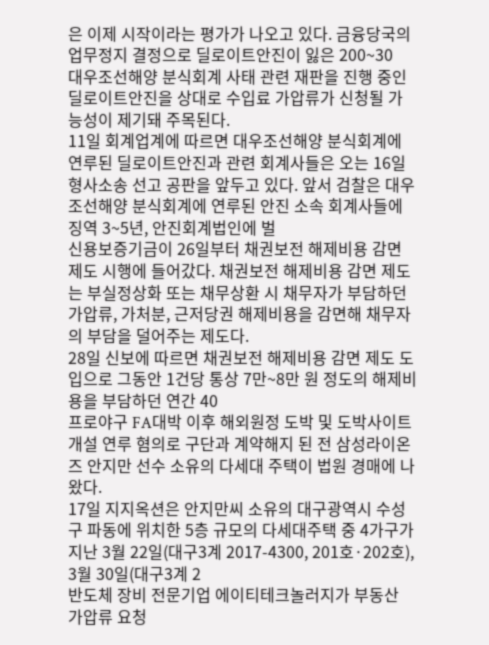은 이제 시작이라는 평가가 나오고 있다. 금융당국의 업무정지 결정으로 딜로이트안진이 잃은 200~30
대우조선해양 분식회계 사태 관련 재판을 진행 중인 딜로이트안진을 상대로 수입료 가압류가 신청될 가능성이 제기돼 주목된다.
11일 회계업계에 따르면 대우조선해양 분식회계에 연루된 딜로이트안진과 관련 회계사들은 오는 16일 형사소송 선고 공판을 앞두고 있다. 앞서 검찰은 대우조선해양 분식회계에 연루된 안진 소속 회계사들에 징역 3~5년, 안진회계법인에 벌
신용보증기금이 26일부터 채권보전 해제비용 감면 제도 시행에 들어갔다. 채권보전 해제비용 감면 제도는 부실정상화 또는 채무상환 시 채무자가 부담하던 가압류, 가처분, 근저당권 해제비용을 감면해 채무자의 부담을 덜어주는 제도다.
28일 신보에 따르면 채권보전 해제비용 감면 제도 도입으로 그동안 1건당 통상 7만~8만 원 정도의 해제비용을 부담하던 연간 40
프로야구 FA대박 이후 해외원정 도박 및 도박사이트 개설 연루 혐의로 구단과 계약해지 된 전 삼성라이온즈 안지만 선수 소유의 다세대 주택이 법원 경매에 나왔다.
17일 지지옥션은 안지만씨 소유의 대구광역시 수성구 파동에 위치한 5층 규모의 다세대주택 중 4가구가 지난 3월 22일(대구3계 2017-4300, 201호·202호), 3월 30일(대구3계 2
반도체 장비 전문기업 에이티테크놀러지가 부동산 가압류 요청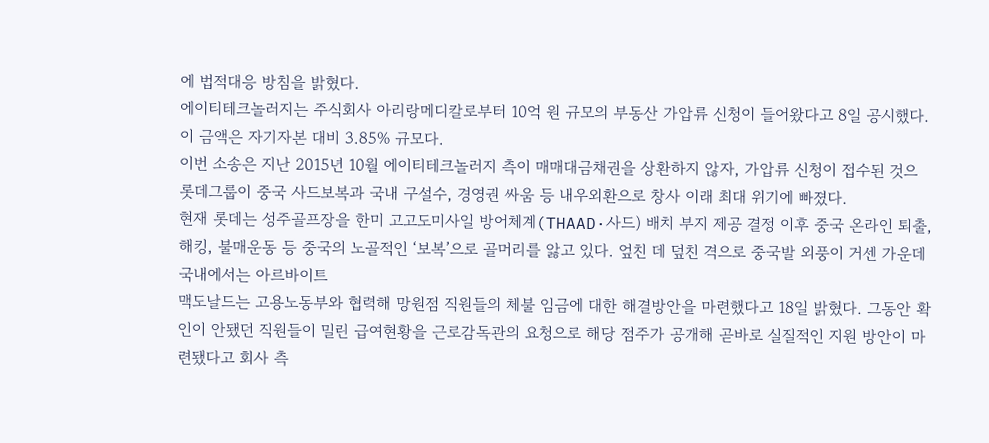에 법적대응 방침을 밝혔다.
에이티테크놀러지는 주식회사 아리랑메디칼로부터 10억 원 규모의 부동산 가압류 신청이 들어왔다고 8일 공시했다. 이 금액은 자기자본 대비 3.85% 규모다.
이번 소송은 지난 2015년 10월 에이티테크놀러지 측이 매매대금채권을 상환하지 않자, 가압류 신청이 접수된 것으
롯데그룹이 중국 사드보복과 국내 구설수, 경영권 싸움 등 내우외환으로 창사 이래 최대 위기에 빠졌다.
현재 롯데는 성주골프장을 한미 고고도미사일 방어체계(THAAD·사드) 배치 부지 제공 결정 이후 중국 온라인 퇴출, 해킹, 불매운동 등 중국의 노골적인 ‘보복’으로 골머리를 앓고 있다. 엎친 데 덮친 격으로 중국발 외풍이 거센 가운데 국내에서는 아르바이트
맥도날드는 고용노동부와 협력해 망원점 직원들의 체불 임금에 대한 해결방안을 마련했다고 18일 밝혔다. 그동안 확인이 안됐던 직원들이 밀린 급여현황을 근로감독관의 요청으로 해당 점주가 공개해 곧바로 실질적인 지원 방안이 마련됐다고 회사 측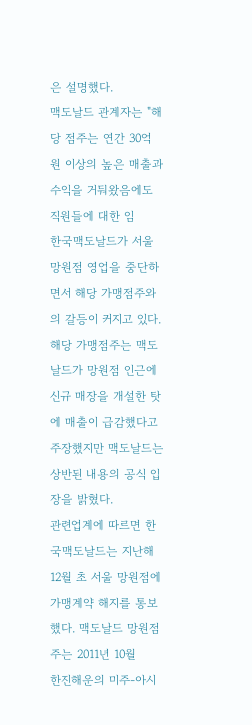은 설명했다.
맥도날드 관계자는 "해당 점주는 연간 30억 원 이상의 높은 매출과 수익을 거둬왔음에도 직원들에 대한 임
한국맥도날드가 서울 망원점 영업을 중단하면서 해당 가맹점주와의 갈등이 커지고 있다. 해당 가맹점주는 맥도날드가 망원점 인근에 신규 매장을 개설한 탓에 매출이 급감했다고 주장했지만 맥도날드는 상반된 내용의 공식 입장을 밝혔다.
관련업계에 따르면 한국맥도날드는 지난해 12월 초 서울 망원점에 가맹계약 해지를 통보했다. 맥도날드 망원점주는 2011년 10월
한진해운의 미주-아시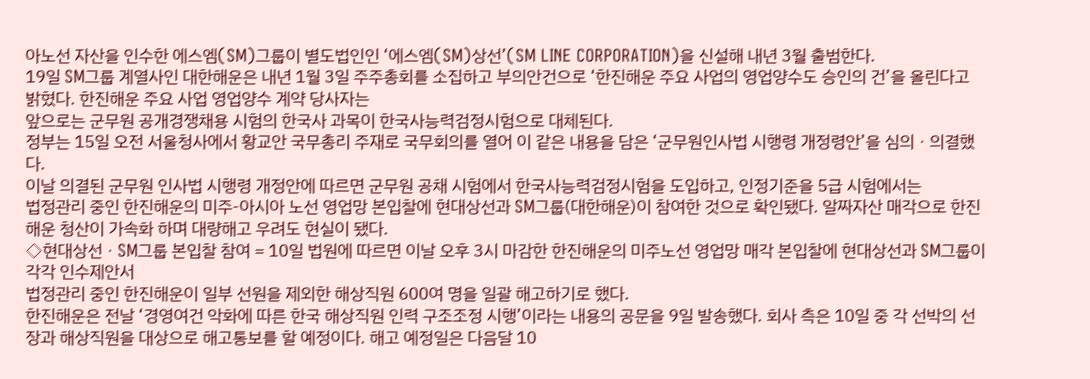아노선 자산을 인수한 에스엠(SM)그룹이 별도법인인 ‘에스엠(SM)상선’(SM LINE CORPORATION)을 신설해 내년 3월 출범한다.
19일 SM그룹 계열사인 대한해운은 내년 1월 3일 주주총회를 소집하고 부의안건으로 ‘한진해운 주요 사업의 영업양수도 승인의 건’을 올린다고 밝혔다. 한진해운 주요 사업 영업양수 계약 당사자는
앞으로는 군무원 공개경쟁채용 시험의 한국사 과목이 한국사능력검정시험으로 대체된다.
정부는 15일 오전 서울청사에서 황교안 국무총리 주재로 국무회의를 열어 이 같은 내용을 담은 ‘군무원인사법 시행령 개정령안’을 심의ㆍ의결했다.
이날 의결된 군무원 인사법 시행령 개정안에 따르면 군무원 공채 시험에서 한국사능력검정시험을 도입하고, 인정기준을 5급 시험에서는
법정관리 중인 한진해운의 미주-아시아 노선 영업망 본입찰에 현대상선과 SM그룹(대한해운)이 참여한 것으로 확인됐다. 알짜자산 매각으로 한진해운 청산이 가속화 하며 대량해고 우려도 현실이 됐다.
◇현대상선ㆍSM그룹 본입찰 참여 = 10일 법원에 따르면 이날 오후 3시 마감한 한진해운의 미주노선 영업망 매각 본입찰에 현대상선과 SM그룹이 각각 인수제안서
법정관리 중인 한진해운이 일부 선원을 제외한 해상직원 600여 명을 일괄 해고하기로 했다.
한진해운은 전날 ‘경영여건 악화에 따른 한국 해상직원 인력 구조조정 시행’이라는 내용의 공문을 9일 발송했다. 회사 측은 10일 중 각 선박의 선장과 해상직원을 대상으로 해고통보를 할 예정이다. 해고 예정일은 다음달 10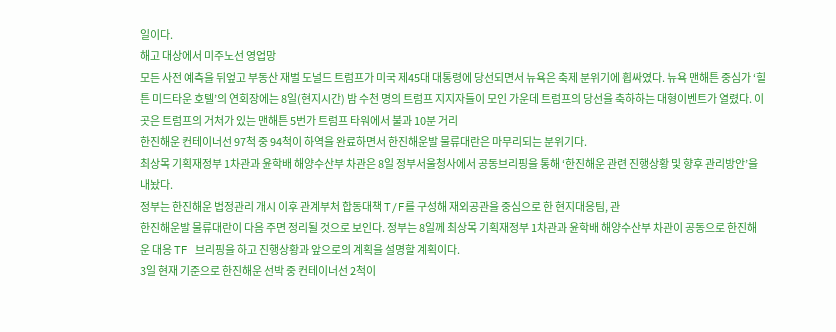일이다.
해고 대상에서 미주노선 영업망
모든 사전 예측을 뒤엎고 부동산 재벌 도널드 트럼프가 미국 제45대 대통령에 당선되면서 뉴욕은 축제 분위기에 휩싸였다. 뉴욕 맨해튼 중심가 ‘힐튼 미드타운 호텔’의 연회장에는 8일(현지시간) 밤 수천 명의 트럼프 지지자들이 모인 가운데 트럼프의 당선을 축하하는 대형이벤트가 열렸다. 이곳은 트럼프의 거처가 있는 맨해튼 5번가 트럼프 타워에서 불과 10분 거리
한진해운 컨테이너선 97척 중 94척이 하역을 완료하면서 한진해운발 물류대란은 마무리되는 분위기다.
최상목 기획재정부 1차관과 윤학배 해양수산부 차관은 8일 정부서울청사에서 공동브리핑을 통해 ‘한진해운 관련 진행상황 및 향후 관리방안’을 내놨다.
정부는 한진해운 법정관리 개시 이후 관계부처 합동대책 T/F를 구성해 재외공관을 중심으로 한 현지대응팀, 관
한진해운발 물류대란이 다음 주면 정리될 것으로 보인다. 정부는 8일께 최상목 기획재정부 1차관과 윤학배 해양수산부 차관이 공동으로 한진해운 대응 TF 브리핑을 하고 진행상황과 앞으로의 계획을 설명할 계획이다.
3일 현재 기준으로 한진해운 선박 중 컨테이너선 2척이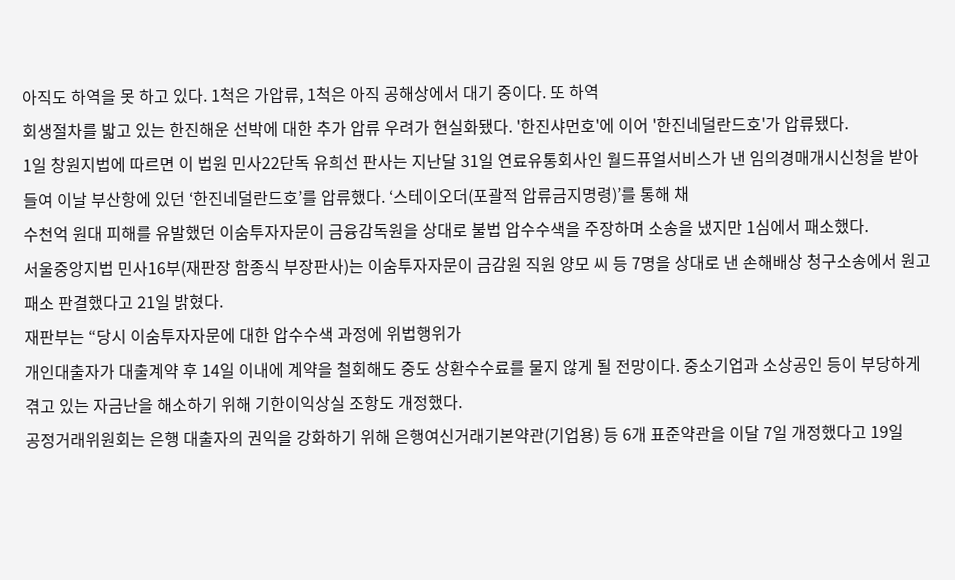아직도 하역을 못 하고 있다. 1척은 가압류, 1척은 아직 공해상에서 대기 중이다. 또 하역
회생절차를 밟고 있는 한진해운 선박에 대한 추가 압류 우려가 현실화됐다. '한진샤먼호'에 이어 '한진네덜란드호'가 압류됐다.
1일 창원지법에 따르면 이 법원 민사22단독 유희선 판사는 지난달 31일 연료유통회사인 월드퓨얼서비스가 낸 임의경매개시신청을 받아들여 이날 부산항에 있던 ‘한진네덜란드호’를 압류했다. ‘스테이오더(포괄적 압류금지명령)’를 통해 채
수천억 원대 피해를 유발했던 이숨투자자문이 금융감독원을 상대로 불법 압수수색을 주장하며 소송을 냈지만 1심에서 패소했다.
서울중앙지법 민사16부(재판장 함종식 부장판사)는 이숨투자자문이 금감원 직원 양모 씨 등 7명을 상대로 낸 손해배상 청구소송에서 원고 패소 판결했다고 21일 밝혔다.
재판부는 “당시 이숨투자자문에 대한 압수수색 과정에 위법행위가
개인대출자가 대출계약 후 14일 이내에 계약을 철회해도 중도 상환수수료를 물지 않게 될 전망이다. 중소기업과 소상공인 등이 부당하게 겪고 있는 자금난을 해소하기 위해 기한이익상실 조항도 개정했다.
공정거래위원회는 은행 대출자의 권익을 강화하기 위해 은행여신거래기본약관(기업용) 등 6개 표준약관을 이달 7일 개정했다고 19일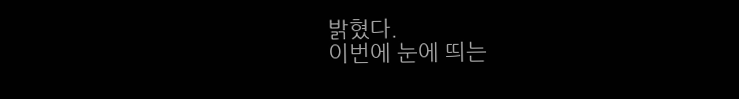밝혔다.
이번에 눈에 띄는